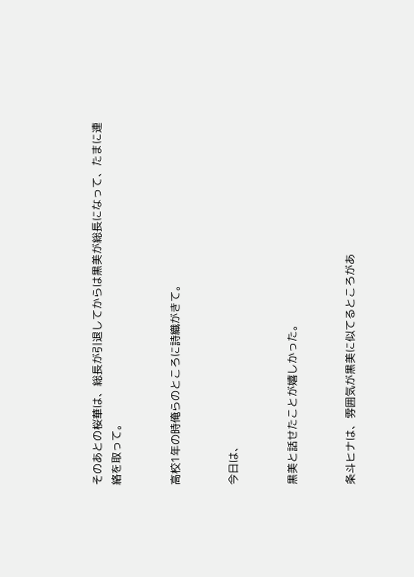そのあとの桜華は、総長が引退してからは黒美が総長になって、たまに連絡を取って。


高校1年の時俺らのところに詩織がきて。


今日は、


黒美と話せたことが嬉しかった。


条斗ヒナは、雰囲気が黒美に似てるところがあ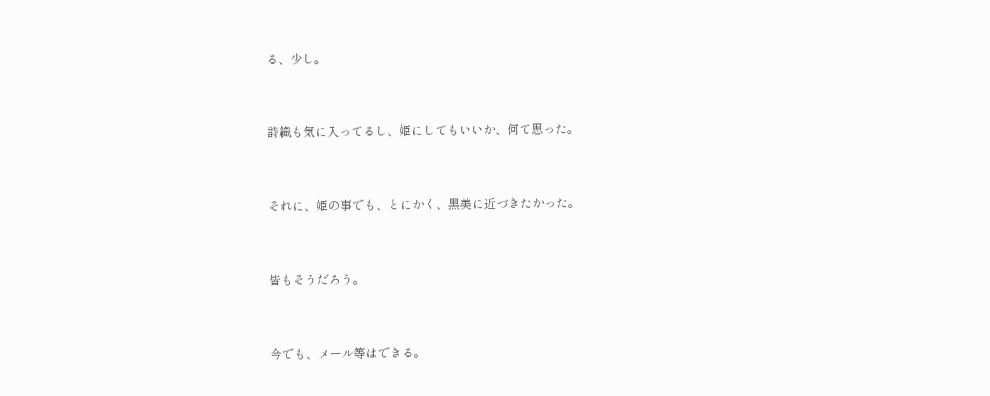る、少し。


詩織も気に入ってるし、姫にしてもいいか、何て思った。


それに、姫の事でも、とにかく、黒美に近づきたかった。


皆もそうだろう。


今でも、メール等はできる。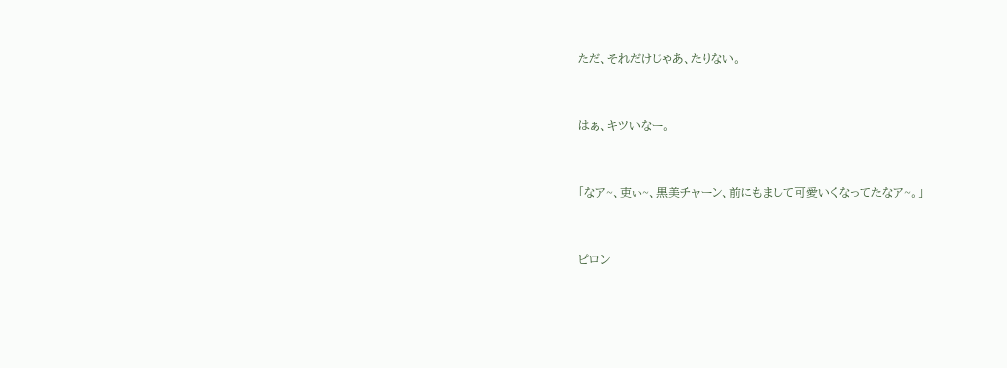ただ、それだけじゃあ、たりない。


はぁ、キツいなー。


「なア~、吏ぃ~、黒美チャーン、前にもまして可愛いくなってたなア~。」


ピロン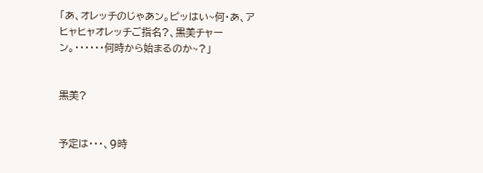「あ、オレッチのじゃあン。ピッはい~何・あ、アヒャヒャオレッチご指名?、黒美チャーン。・・・・・・何時から始まるのか~?」


黒美?


予定は・・・、9時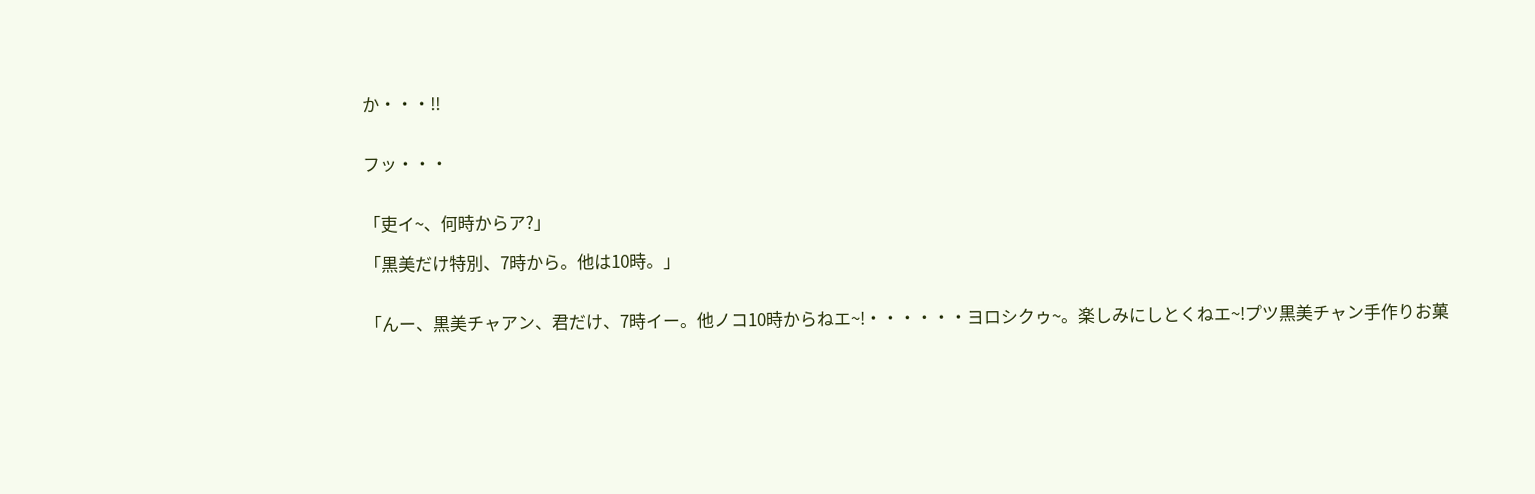か・・・!!


フッ・・・


「吏イ~、何時からア?」

「黒美だけ特別、7時から。他は10時。」


「んー、黒美チャアン、君だけ、7時イー。他ノコ10時からねエ~!・・・・・・ヨロシクゥ~。楽しみにしとくねエ~!プツ黒美チャン手作りお菓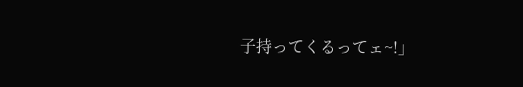子持ってくるってェ~!」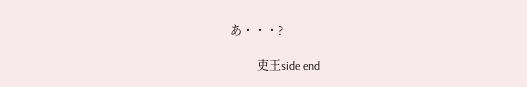あ・・・?

         吏王side end